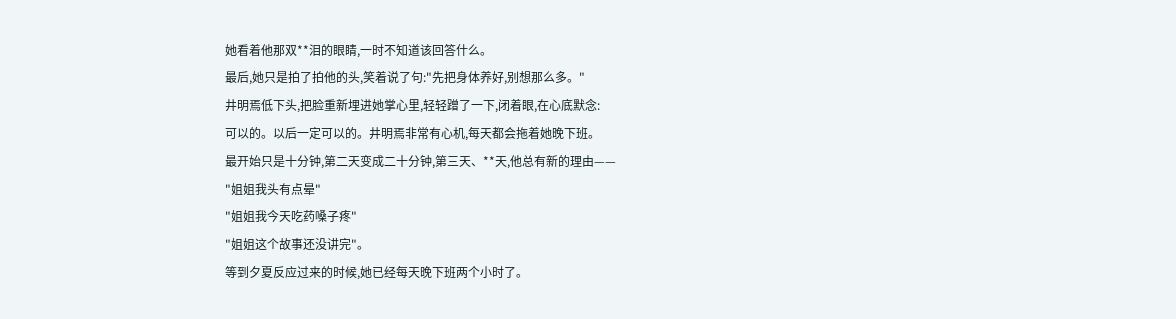她看着他那双**泪的眼睛,一时不知道该回答什么。
最后,她只是拍了拍他的头,笑着说了句:"先把身体养好,别想那么多。"
井明焉低下头,把脸重新埋进她掌心里,轻轻蹭了一下,闭着眼,在心底默念:
可以的。以后一定可以的。井明焉非常有心机,每天都会拖着她晚下班。
最开始只是十分钟,第二天变成二十分钟,第三天、**天,他总有新的理由——
"姐姐我头有点晕"
"姐姐我今天吃药嗓子疼"
"姐姐这个故事还没讲完"。
等到夕夏反应过来的时候,她已经每天晚下班两个小时了。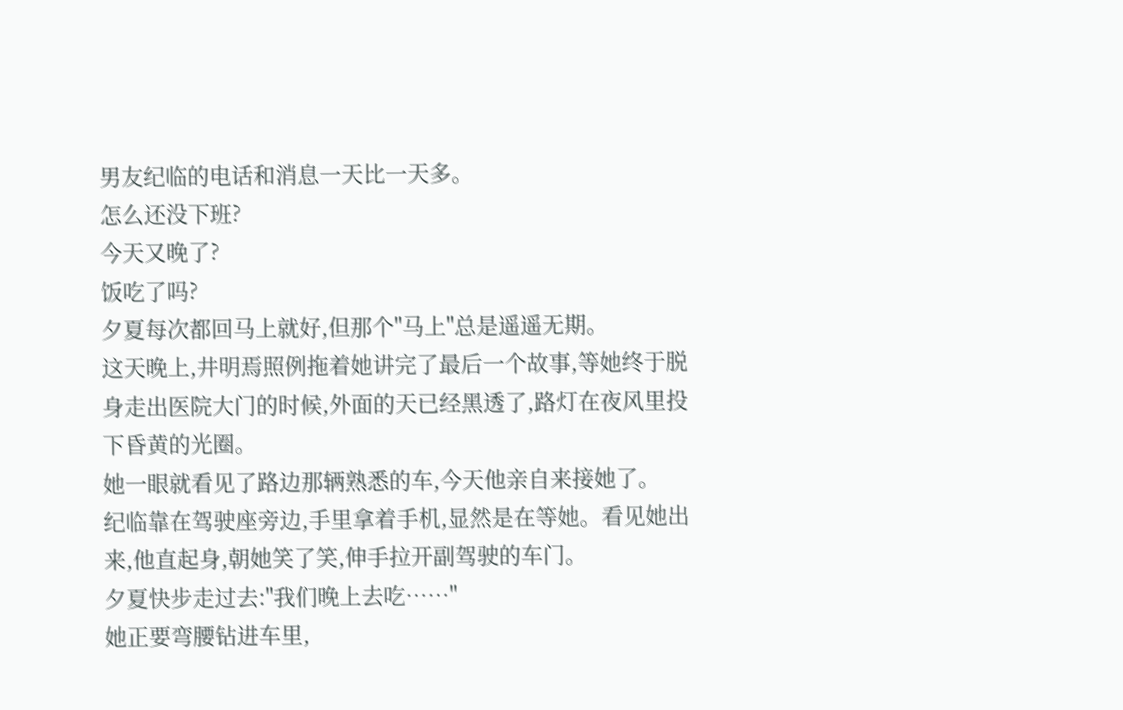男友纪临的电话和消息一天比一天多。
怎么还没下班?
今天又晚了?
饭吃了吗?
夕夏每次都回马上就好,但那个"马上"总是遥遥无期。
这天晚上,井明焉照例拖着她讲完了最后一个故事,等她终于脱身走出医院大门的时候,外面的天已经黑透了,路灯在夜风里投下昏黄的光圈。
她一眼就看见了路边那辆熟悉的车,今天他亲自来接她了。
纪临靠在驾驶座旁边,手里拿着手机,显然是在等她。看见她出来,他直起身,朝她笑了笑,伸手拉开副驾驶的车门。
夕夏快步走过去:"我们晚上去吃……"
她正要弯腰钻进车里,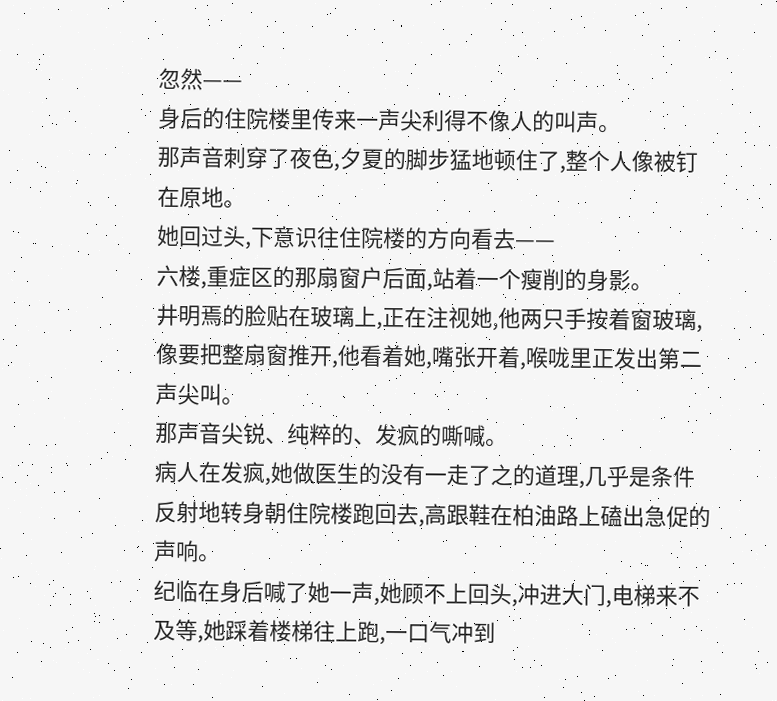忽然——
身后的住院楼里传来一声尖利得不像人的叫声。
那声音刺穿了夜色,夕夏的脚步猛地顿住了,整个人像被钉在原地。
她回过头,下意识往住院楼的方向看去——
六楼,重症区的那扇窗户后面,站着一个瘦削的身影。
井明焉的脸贴在玻璃上,正在注视她,他两只手按着窗玻璃,像要把整扇窗推开,他看着她,嘴张开着,喉咙里正发出第二声尖叫。
那声音尖锐、纯粹的、发疯的嘶喊。
病人在发疯,她做医生的没有一走了之的道理,几乎是条件反射地转身朝住院楼跑回去,高跟鞋在柏油路上磕出急促的声响。
纪临在身后喊了她一声,她顾不上回头,冲进大门,电梯来不及等,她踩着楼梯往上跑,一口气冲到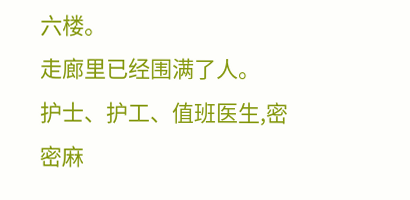六楼。
走廊里已经围满了人。
护士、护工、值班医生,密密麻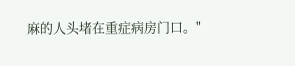麻的人头堵在重症病房门口。"